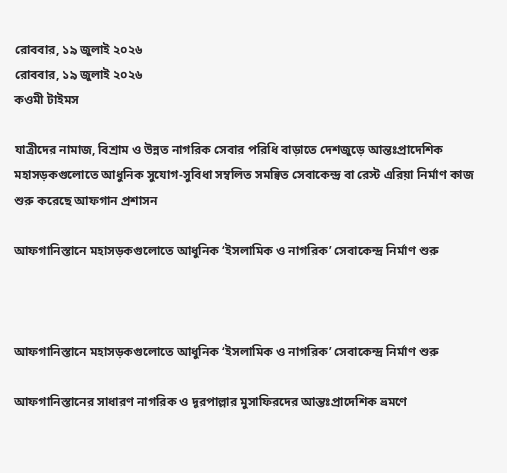রোববার, ১৯ জুলাই ২০২৬
রোববার, ১৯ জুলাই ২০২৬
কওমী টাইমস

যাত্রীদের নামাজ, বিশ্রাম ও উন্নত নাগরিক সেবার পরিধি বাড়াতে দেশজুড়ে আন্তঃপ্রাদেশিক মহাসড়কগুলোতে আধুনিক সুযোগ-সুবিধা সম্বলিত সমন্বিত সেবাকেন্দ্র বা রেস্ট এরিয়া নির্মাণ কাজ শুরু করেছে আফগান প্রশাসন

আফগানিস্তানে মহাসড়কগুলোতে আধুনিক ‘ইসলামিক ও নাগরিক’ সেবাকেন্দ্র নির্মাণ শুরু



আফগানিস্তানে মহাসড়কগুলোতে আধুনিক ‘ইসলামিক ও নাগরিক’ সেবাকেন্দ্র নির্মাণ শুরু

আফগানিস্তানের সাধারণ নাগরিক ও দূরপাল্লার মুসাফিরদের আন্তঃপ্রাদেশিক ভ্রমণে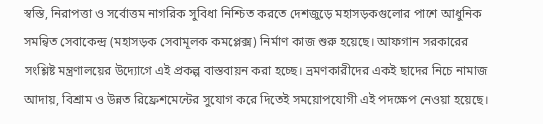স্বস্তি, নিরাপত্তা ও সর্বোত্তম নাগরিক সুবিধা নিশ্চিত করতে দেশজুড়ে মহাসড়কগুলোর পাশে আধুনিক সমন্বিত সেবাকেন্দ্র (মহাসড়ক সেবামূলক কমপ্লেক্স) নির্মাণ কাজ শুরু হয়েছে। আফগান সরকারের সংশ্লিষ্ট মন্ত্রণালয়ের উদ্যোগে এই প্রকল্প বাস্তবায়ন করা হচ্ছে। ভ্রমণকারীদের একই ছাদের নিচে নামাজ আদায়, বিশ্রাম ও উন্নত রিফ্রেশমেন্টের সুযোগ করে দিতেই সময়োপযোগী এই পদক্ষেপ নেওয়া হয়েছে।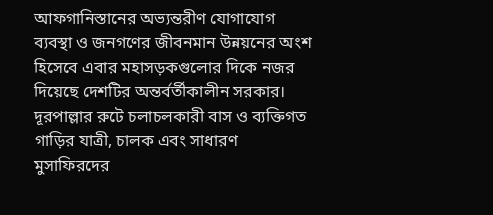আফগানিস্তানের অভ্যন্তরীণ যোগাযোগ ব্যবস্থা ও জনগণের জীবনমান উন্নয়নের অংশ হিসেবে এবার মহাসড়কগুলোর দিকে নজর দিয়েছে দেশটির অন্তর্বর্তীকালীন সরকার। দূরপাল্লার রুটে চলাচলকারী বাস ও ব্যক্তিগত গাড়ির যাত্রী, চালক এবং সাধারণ মুসাফিরদের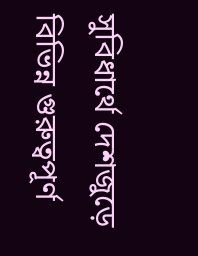সুবিধার্থে দেশজুড়ে বিভিন্ন গুরুত্বপূর্ণ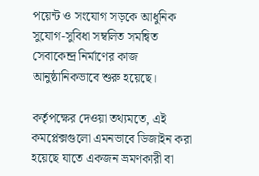পয়েন্ট ও সংযোগ সড়কে আধুনিক সুযোগ-সুবিধা সম্বলিত সমন্বিত সেবাকেন্দ্র নির্মাণের কাজ আনুষ্ঠানিকভাবে শুরু হয়েছে।

কর্তৃপক্ষের দেওয়া তথ্যমতে, এই কমপ্লেক্সগুলো এমনভাবে ডিজাইন করা হয়েছে যাতে একজন ভ্রমণকারী বা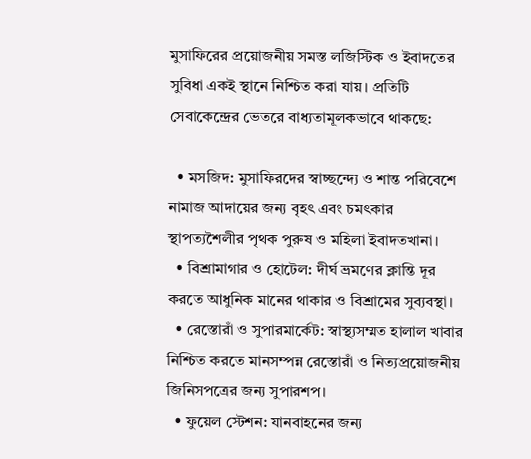মুসাফিরের প্রয়োজনীয় সমস্ত লজিস্টিক ও ইবাদতের সুবিধা একই স্থানে নিশ্চিত করা যায়। প্রতিটি সেবাকেন্দ্রের ভেতরে বাধ্যতামূলকভাবে থাকছে:

  • মসজিদ: মুসাফিরদের স্বাচ্ছন্দ্যে ও শান্ত পরিবেশে নামাজ আদায়ের জন্য বৃহৎ এবং চমৎকার স্থাপত্যশৈলীর পৃথক পুরুষ ও মহিলা ইবাদতখানা।
  • বিশ্রামাগার ও হোটেল: দীর্ঘ ভ্রমণের ক্লান্তি দূর করতে আধুনিক মানের থাকার ও বিশ্রামের সুব্যবস্থা।
  • রেস্তোরাঁ ও সুপারমার্কেট: স্বাস্থ্যসম্মত হালাল খাবার নিশ্চিত করতে মানসম্পন্ন রেস্তোরাঁ ও নিত্যপ্রয়োজনীয় জিনিসপত্রের জন্য সুপারশপ।
  • ফুয়েল স্টেশন: যানবাহনের জন্য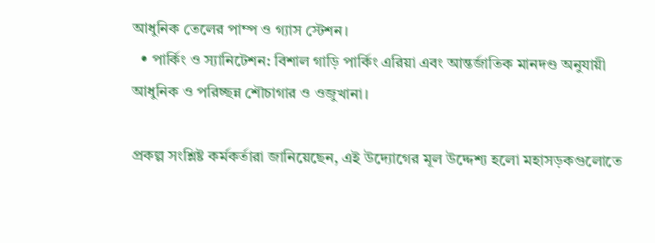আধুনিক তেলের পাম্প ও গ্যাস স্টেশন।
  • পার্কিং ও স্যানিটেশন: বিশাল গাড়ি পার্কিং এরিয়া এবং আন্তর্জাতিক মানদণ্ড অনুযায়ী আধুনিক ও পরিচ্ছন্ন শৌচাগার ও ওজুখানা।

প্রকল্প সংশ্লিষ্ট কর্মকর্তারা জানিয়েছেন, এই উদ্যোগের মূল উদ্দেশ্য হলো মহাসড়কগুলোতে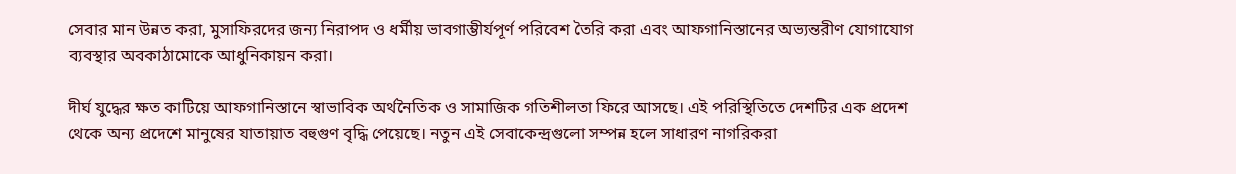সেবার মান উন্নত করা, মুসাফিরদের জন্য নিরাপদ ও ধর্মীয় ভাবগাম্ভীর্যপূর্ণ পরিবেশ তৈরি করা এবং আফগানিস্তানের অভ্যন্তরীণ যোগাযোগ ব্যবস্থার অবকাঠামোকে আধুনিকায়ন করা।

দীর্ঘ যুদ্ধের ক্ষত কাটিয়ে আফগানিস্তানে স্বাভাবিক অর্থনৈতিক ও সামাজিক গতিশীলতা ফিরে আসছে। এই পরিস্থিতিতে দেশটির এক প্রদেশ থেকে অন্য প্রদেশে মানুষের যাতায়াত বহুগুণ বৃদ্ধি পেয়েছে। নতুন এই সেবাকেন্দ্রগুলো সম্পন্ন হলে সাধারণ নাগরিকরা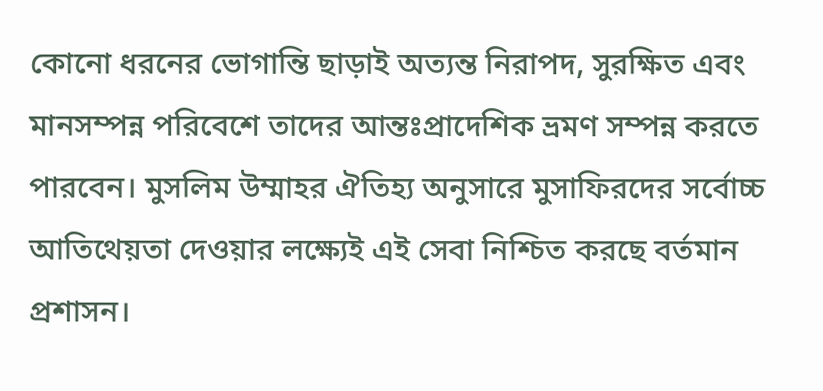কোনো ধরনের ভোগান্তি ছাড়াই অত্যন্ত নিরাপদ, সুরক্ষিত এবং মানসম্পন্ন পরিবেশে তাদের আন্তঃপ্রাদেশিক ভ্রমণ সম্পন্ন করতে পারবেন। মুসলিম উম্মাহর ঐতিহ্য অনুসারে মুসাফিরদের সর্বোচ্চ আতিথেয়তা দেওয়ার লক্ষ্যেই এই সেবা নিশ্চিত করছে বর্তমান প্রশাসন।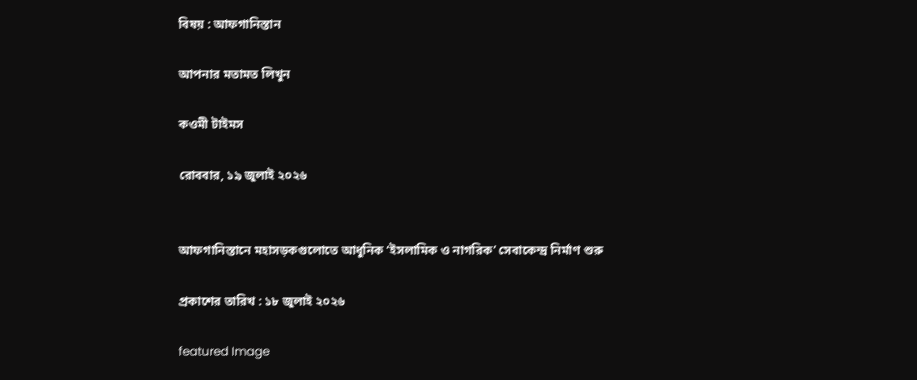বিষয় : আফগানিস্তান

আপনার মতামত লিখুন

কওমী টাইমস

রোববার, ১৯ জুলাই ২০২৬


আফগানিস্তানে মহাসড়কগুলোতে আধুনিক ‘ইসলামিক ও নাগরিক’ সেবাকেন্দ্র নির্মাণ শুরু

প্রকাশের তারিখ : ১৮ জুলাই ২০২৬

featured Image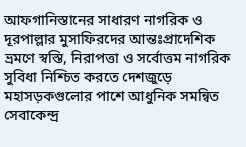আফগানিস্তানের সাধারণ নাগরিক ও দূরপাল্লার মুসাফিরদের আন্তঃপ্রাদেশিক ভ্রমণে স্বস্তি, নিরাপত্তা ও সর্বোত্তম নাগরিক সুবিধা নিশ্চিত করতে দেশজুড়ে মহাসড়কগুলোর পাশে আধুনিক সমন্বিত সেবাকেন্দ্র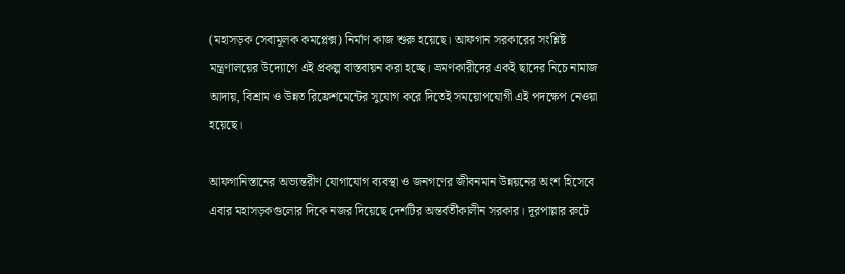(মহাসড়ক সেবামূলক কমপ্লেক্স) নির্মাণ কাজ শুরু হয়েছে। আফগান সরকারের সংশ্লিষ্ট মন্ত্রণালয়ের উদ্যোগে এই প্রকল্প বাস্তবায়ন করা হচ্ছে। ভ্রমণকারীদের একই ছাদের নিচে নামাজ আদায়, বিশ্রাম ও উন্নত রিফ্রেশমেন্টের সুযোগ করে দিতেই সময়োপযোগী এই পদক্ষেপ নেওয়া হয়েছে।

আফগানিস্তানের অভ্যন্তরীণ যোগাযোগ ব্যবস্থা ও জনগণের জীবনমান উন্নয়নের অংশ হিসেবে এবার মহাসড়কগুলোর দিকে নজর দিয়েছে দেশটির অন্তর্বর্তীকালীন সরকার। দূরপাল্লার রুটে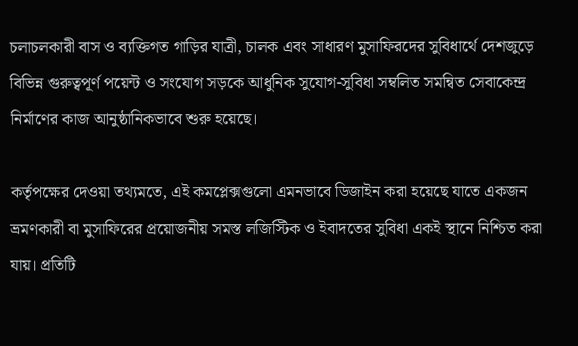চলাচলকারী বাস ও ব্যক্তিগত গাড়ির যাত্রী, চালক এবং সাধারণ মুসাফিরদের সুবিধার্থে দেশজুড়ে বিভিন্ন গুরুত্বপূর্ণ পয়েন্ট ও সংযোগ সড়কে আধুনিক সুযোগ-সুবিধা সম্বলিত সমন্বিত সেবাকেন্দ্র নির্মাণের কাজ আনুষ্ঠানিকভাবে শুরু হয়েছে।

কর্তৃপক্ষের দেওয়া তথ্যমতে, এই কমপ্লেক্সগুলো এমনভাবে ডিজাইন করা হয়েছে যাতে একজন ভ্রমণকারী বা মুসাফিরের প্রয়োজনীয় সমস্ত লজিস্টিক ও ইবাদতের সুবিধা একই স্থানে নিশ্চিত করা যায়। প্রতিটি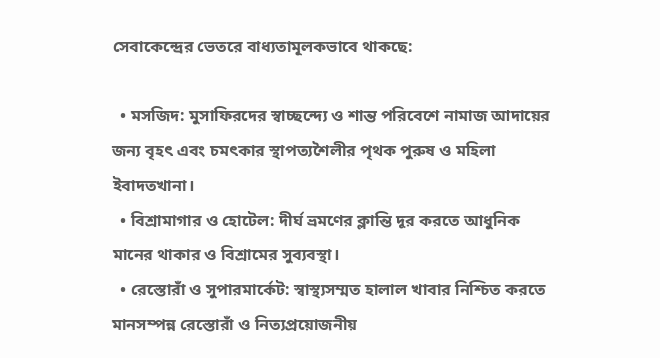সেবাকেন্দ্রের ভেতরে বাধ্যতামূলকভাবে থাকছে:

  • মসজিদ: মুসাফিরদের স্বাচ্ছন্দ্যে ও শান্ত পরিবেশে নামাজ আদায়ের জন্য বৃহৎ এবং চমৎকার স্থাপত্যশৈলীর পৃথক পুরুষ ও মহিলা ইবাদতখানা।
  • বিশ্রামাগার ও হোটেল: দীর্ঘ ভ্রমণের ক্লান্তি দূর করতে আধুনিক মানের থাকার ও বিশ্রামের সুব্যবস্থা।
  • রেস্তোরাঁ ও সুপারমার্কেট: স্বাস্থ্যসম্মত হালাল খাবার নিশ্চিত করতে মানসম্পন্ন রেস্তোরাঁ ও নিত্যপ্রয়োজনীয়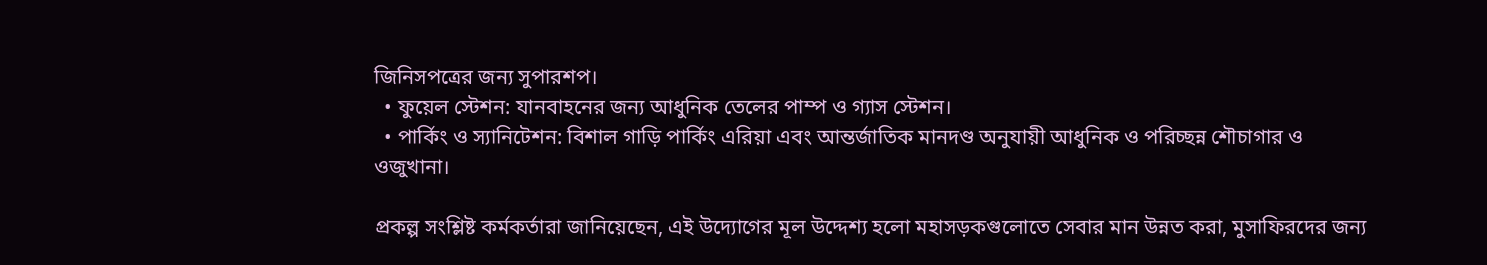জিনিসপত্রের জন্য সুপারশপ।
  • ফুয়েল স্টেশন: যানবাহনের জন্য আধুনিক তেলের পাম্প ও গ্যাস স্টেশন।
  • পার্কিং ও স্যানিটেশন: বিশাল গাড়ি পার্কিং এরিয়া এবং আন্তর্জাতিক মানদণ্ড অনুযায়ী আধুনিক ও পরিচ্ছন্ন শৌচাগার ও ওজুখানা।

প্রকল্প সংশ্লিষ্ট কর্মকর্তারা জানিয়েছেন, এই উদ্যোগের মূল উদ্দেশ্য হলো মহাসড়কগুলোতে সেবার মান উন্নত করা, মুসাফিরদের জন্য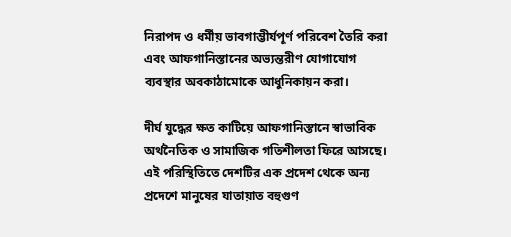নিরাপদ ও ধর্মীয় ভাবগাম্ভীর্যপূর্ণ পরিবেশ তৈরি করা এবং আফগানিস্তানের অভ্যন্তরীণ যোগাযোগ ব্যবস্থার অবকাঠামোকে আধুনিকায়ন করা।

দীর্ঘ যুদ্ধের ক্ষত কাটিয়ে আফগানিস্তানে স্বাভাবিক অর্থনৈতিক ও সামাজিক গতিশীলতা ফিরে আসছে। এই পরিস্থিতিতে দেশটির এক প্রদেশ থেকে অন্য প্রদেশে মানুষের যাতায়াত বহুগুণ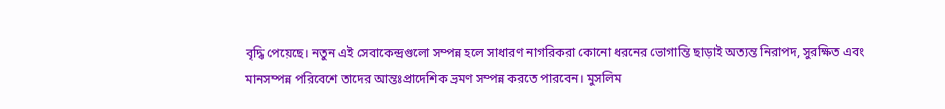বৃদ্ধি পেয়েছে। নতুন এই সেবাকেন্দ্রগুলো সম্পন্ন হলে সাধারণ নাগরিকরা কোনো ধরনের ভোগান্তি ছাড়াই অত্যন্ত নিরাপদ, সুরক্ষিত এবং মানসম্পন্ন পরিবেশে তাদের আন্তঃপ্রাদেশিক ভ্রমণ সম্পন্ন করতে পারবেন। মুসলিম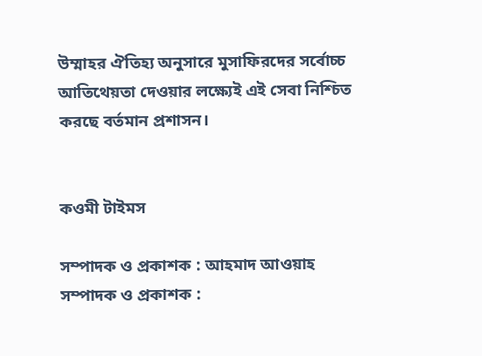উম্মাহর ঐতিহ্য অনুসারে মুসাফিরদের সর্বোচ্চ আতিথেয়তা দেওয়ার লক্ষ্যেই এই সেবা নিশ্চিত করছে বর্তমান প্রশাসন।


কওমী টাইমস

সম্পাদক ও প্রকাশক : আহমাদ আওয়াহ
সম্পাদক ও প্রকাশক :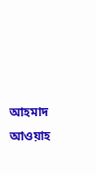আহমাদ আওয়াহ